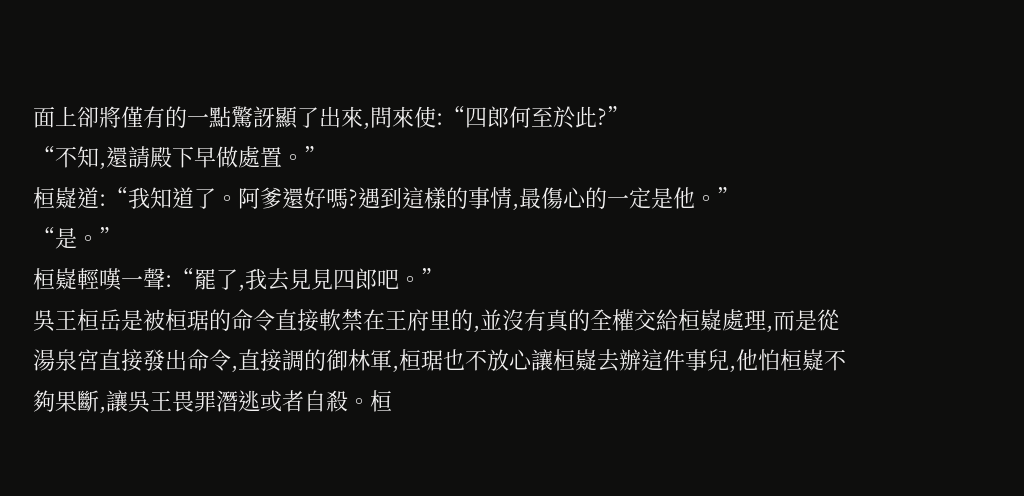面上卻將僅有的一點驚訝顯了出來,問來使:“四郎何至於此?”
“不知,還請殿下早做處置。”
桓嶷道:“我知道了。阿爹還好嗎?遇到這樣的事情,最傷心的一定是他。”
“是。”
桓嶷輕嘆一聲:“罷了,我去見見四郎吧。”
吳王桓岳是被桓琚的命令直接軟禁在王府里的,並沒有真的全權交給桓嶷處理,而是從湯泉宮直接發出命令,直接調的御林軍,桓琚也不放心讓桓嶷去辦這件事兒,他怕桓嶷不夠果斷,讓吳王畏罪潛逃或者自殺。桓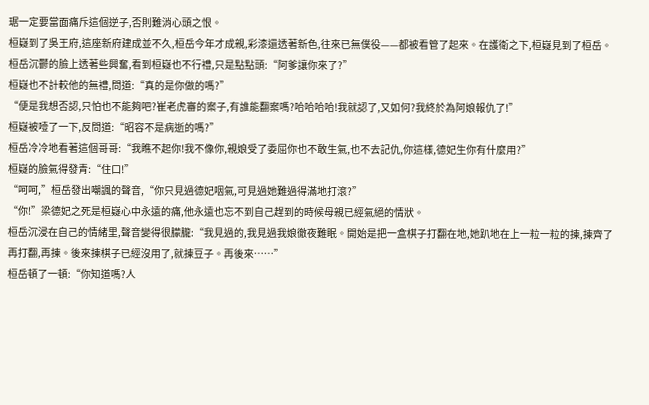琚一定要當面痛斥這個逆子,否則難消心頭之恨。
桓嶷到了吳王府,這座新府建成並不久,桓岳今年才成親,彩漆還透著新色,往來已無僕役——都被看管了起來。在護衛之下,桓嶷見到了桓岳。
桓岳沉鬱的臉上透著些興奮,看到桓嶷也不行禮,只是點點頭:“阿爹讓你來了?”
桓嶷也不計較他的無禮,問道:“真的是你做的嗎?”
“便是我想否認,只怕也不能夠吧?崔老虎審的案子,有誰能翻案嗎?哈哈哈哈!我就認了,又如何?我終於為阿娘報仇了!”
桓嶷被噎了一下,反問道:“昭容不是病逝的嗎?”
桓岳冷冷地看著這個哥哥:“我瞧不起你!我不像你,親娘受了委屈你也不敢生氣,也不去記仇,你這樣,德妃生你有什麼用?”
桓嶷的臉氣得發青:“住口!”
“呵呵,”桓岳發出嘲諷的聲音,“你只見過德妃咽氣,可見過她難過得滿地打滾?”
“你!”梁德妃之死是桓嶷心中永遠的痛,他永遠也忘不到自己趕到的時候母親已經氣絕的情狀。
桓岳沉浸在自己的情緒里,聲音變得很朦朧:“我見過的,我見過我娘徹夜難眠。開始是把一盒棋子打翻在地,她趴地在上一粒一粒的揀,揀齊了再打翻,再揀。後來揀棋子已經沒用了,就揀豆子。再後來……”
桓岳頓了一頓:“你知道嗎?人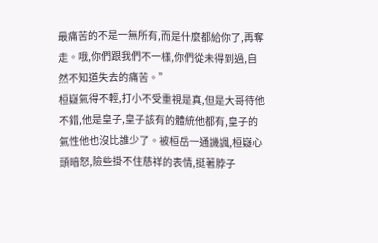最痛苦的不是一無所有,而是什麼都給你了,再奪走。哦,你們跟我們不一樣,你們從未得到過,自然不知道失去的痛苦。”
桓嶷氣得不輕,打小不受重視是真,但是大哥待他不錯,他是皇子,皇子該有的體統他都有,皇子的氣性他也沒比誰少了。被桓岳一通譏諷,桓嶷心頭暗怒,險些掛不住慈祥的表情,挺著脖子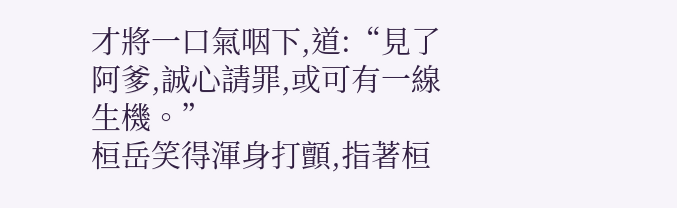才將一口氣咽下,道:“見了阿爹,誠心請罪,或可有一線生機。”
桓岳笑得渾身打顫,指著桓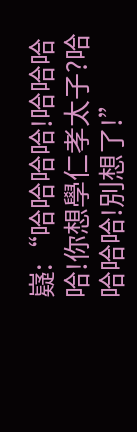嶷:“哈哈哈哈!哈哈哈哈!你想學仁孝太子?哈哈哈哈!別想了!”